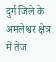दुर्ग जिले के अमलेश्वर क्षेत्र में तेज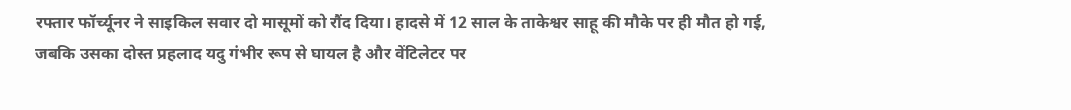रफ्तार फॉर्च्यूनर ने साइकिल सवार दो मासूमों को रौंद दिया। हादसे में 12 साल के ताकेश्वर साहू की मौके पर ही मौत हो गई, जबकि उसका दोस्त प्रहलाद यदु गंभीर रूप से घायल है और वेंटिलेटर पर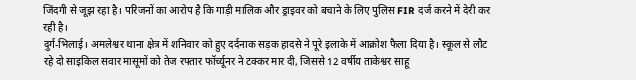जिंदगी से जूझ रहा है। परिजनों का आरोप है कि गाड़ी मालिक और ड्राइवर को बचाने के लिए पुलिस FIR दर्ज करने में देरी कर रही है।
दुर्ग-भिलाई। अमलेश्वर थाना क्षेत्र में शनिवार को हुए दर्दनाक सड़क हादसे ने पूरे इलाके में आक्रोश फैला दिया है। स्कूल से लौट रहे दो साइकिल सवार मासूमों को तेज रफ्तार फॉर्च्यूनर ने टक्कर मार दी, जिससे 12 वर्षीय ताकेश्वर साहू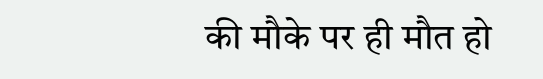की मौके पर ही मौत हो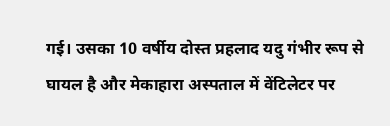गई। उसका 10 वर्षीय दोस्त प्रहलाद यदु गंभीर रूप से घायल है और मेकाहारा अस्पताल में वेंटिलेटर पर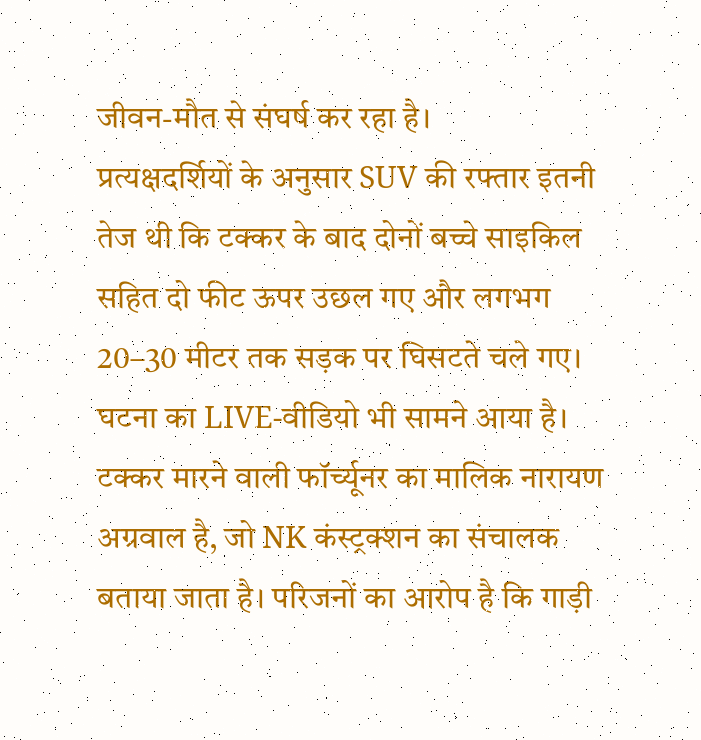जीवन-मौत से संघर्ष कर रहा है।
प्रत्यक्षदर्शियों के अनुसार SUV की रफ्तार इतनी तेज थी कि टक्कर के बाद दोनों बच्चे साइकिल सहित दो फीट ऊपर उछल गए और लगभग 20–30 मीटर तक सड़क पर घिसटते चले गए। घटना का LIVE-वीडियो भी सामने आया है।
टक्कर मारने वाली फॉर्च्यूनर का मालिक नारायण अग्रवाल है, जो NK कंस्ट्रक्शन का संचालक बताया जाता है। परिजनों का आरोप है कि गाड़ी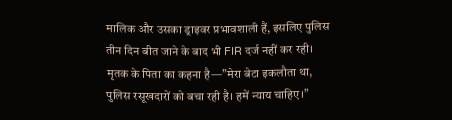मालिक और उसका ड्राइवर प्रभावशाली हैं, इसलिए पुलिस तीन दिन बीत जाने के बाद भी FIR दर्ज नहीं कर रही। मृतक के पिता का कहना है—”मेरा बेटा इकलौता था, पुलिस रसूखदारों को बचा रही है। हमें न्याय चाहिए।”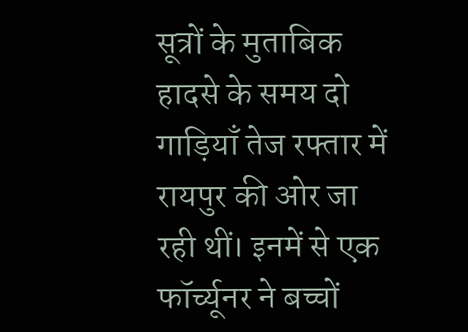सूत्रों के मुताबिक हादसे के समय दो गाड़ियाँ तेज रफ्तार में रायपुर की ओर जा रही थीं। इनमें से एक फॉर्च्यूनर ने बच्चों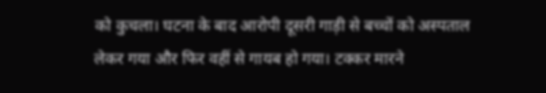को कुचला। घटना के बाद आरोपी दूसरी गाड़ी से बच्चों को अस्पताल लेकर गया और फिर वहीं से गायब हो गया। टक्कर मारने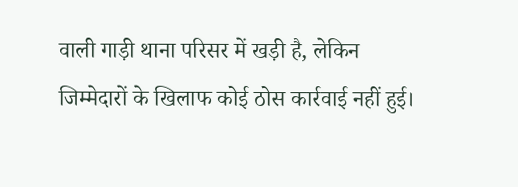वाली गाड़ी थाना परिसर में खड़ी है, लेकिन जिम्मेदारों के खिलाफ कोई ठोस कार्रवाई नहीं हुई।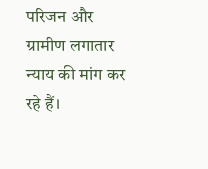परिजन और ग्रामीण लगातार न्याय की मांग कर रहे हैं।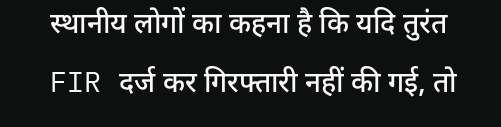स्थानीय लोगों का कहना है कि यदि तुरंत FIR दर्ज कर गिरफ्तारी नहीं की गई, तो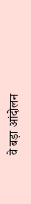वे बड़ा आंदोलन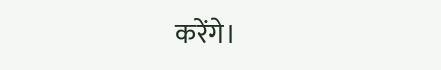करेंगे।